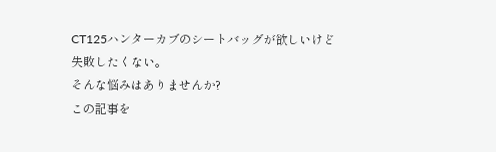CT125ハンターカブのシートバッグが欲しいけど失敗したくない。
そんな悩みはありませんか?
この記事を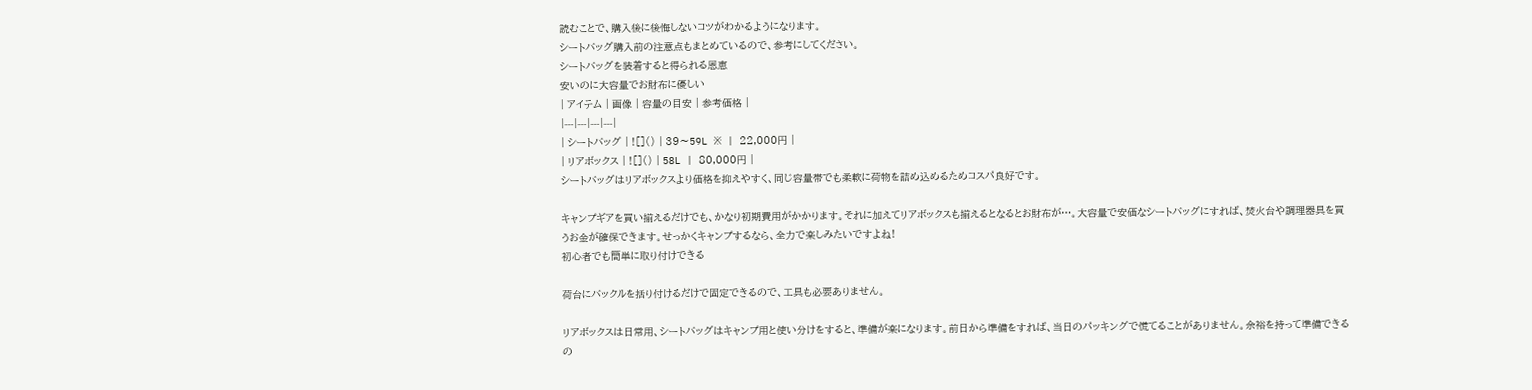読むことで、購入後に後悔しないコツがわかるようになります。
シートバッグ購入前の注意点もまとめているので、参考にしてください。
シートバッグを装着すると得られる恩恵
安いのに大容量でお財布に優しい
| アイテム | 画像 | 容量の目安 | 参考価格 |
|---|---|---|---|
| シートバッグ | ![]() | 39〜59L ※ | 22,000円 |
| リアボックス | ![]() | 58L | 80,000円 |
シートバッグはリアボックスより価格を抑えやすく、同じ容量帯でも柔軟に荷物を詰め込めるためコスパ良好です。

キャンプギアを買い揃えるだけでも、かなり初期費用がかかります。それに加えてリアボックスも揃えるとなるとお財布が…。大容量で安価なシートバッグにすれば、焚火台や調理器具を買うお金が確保できます。せっかくキャンプするなら、全力で楽しみたいですよね!
初心者でも簡単に取り付けできる

荷台にバックルを括り付けるだけで固定できるので、工具も必要ありません。

リアボックスは日常用、シートバッグはキャンプ用と使い分けをすると、準備が楽になります。前日から準備をすれば、当日のパッキングで慌てることがありません。余裕を持って準備できるの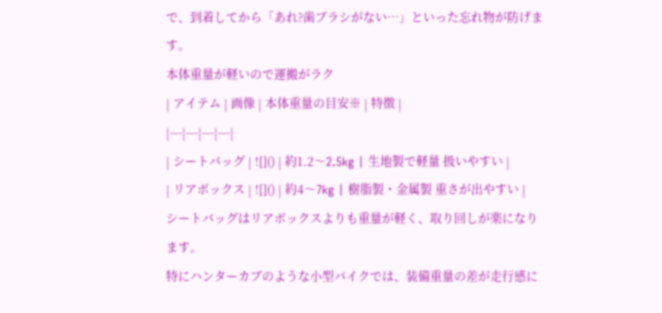で、到着してから「あれ?歯ブラシがない…」といった忘れ物が防げます。
本体重量が軽いので運搬がラク
| アイテム | 画像 | 本体重量の目安※ | 特徴 |
|---|---|---|---|
| シートバッグ | ![]() | 約1.2〜2.5kg | 生地製で軽量 扱いやすい |
| リアボックス | ![]() | 約4〜7kg | 樹脂製・金属製 重さが出やすい |
シートバッグはリアボックスよりも重量が軽く、取り回しが楽になります。
特にハンターカブのような小型バイクでは、装備重量の差が走行感に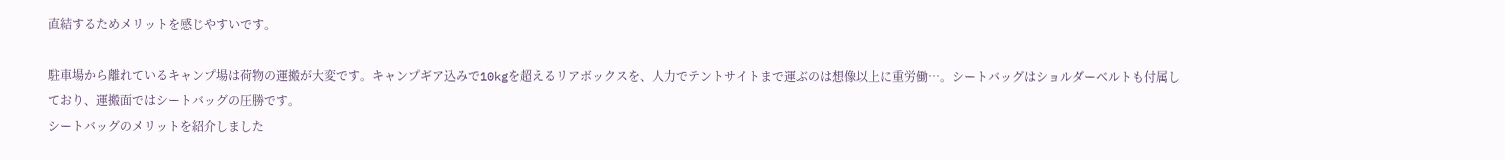直結するためメリットを感じやすいです。

駐車場から離れているキャンプ場は荷物の運搬が大変です。キャンプギア込みで10kgを超えるリアボックスを、人力でテントサイトまで運ぶのは想像以上に重労働…。シートバッグはショルダーベルトも付属しており、運搬面ではシートバッグの圧勝です。
シートバッグのメリットを紹介しました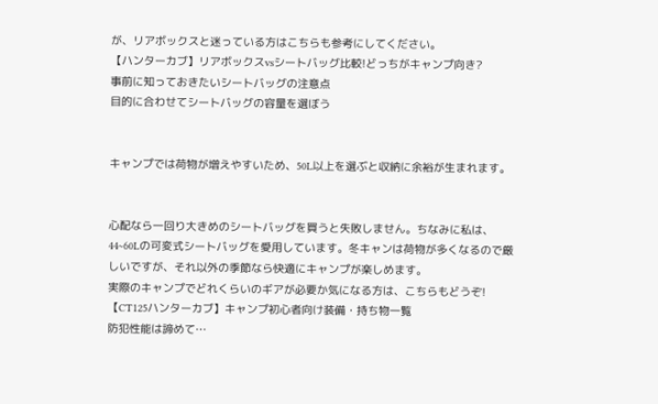が、リアボックスと迷っている方はこちらも参考にしてください。
【ハンターカブ】リアボックスvsシートバッグ比較!どっちがキャンプ向き?
事前に知っておきたいシートバッグの注意点
目的に合わせてシートバッグの容量を選ぼう


キャンプでは荷物が増えやすいため、50L以上を選ぶと収納に余裕が生まれます。


心配なら一回り大きめのシートバッグを買うと失敗しません。ちなみに私は、44~60Lの可変式シートバッグを愛用しています。冬キャンは荷物が多くなるので厳しいですが、それ以外の季節なら快適にキャンプが楽しめます。
実際のキャンプでどれくらいのギアが必要か気になる方は、こちらもどうぞ!
【CT125ハンターカブ】キャンプ初心者向け装備・持ち物一覧
防犯性能は諦めて…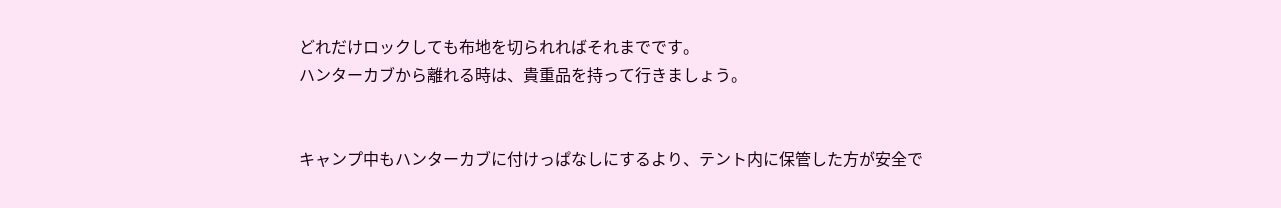どれだけロックしても布地を切られればそれまでです。
ハンターカブから離れる時は、貴重品を持って行きましょう。


キャンプ中もハンターカブに付けっぱなしにするより、テント内に保管した方が安全で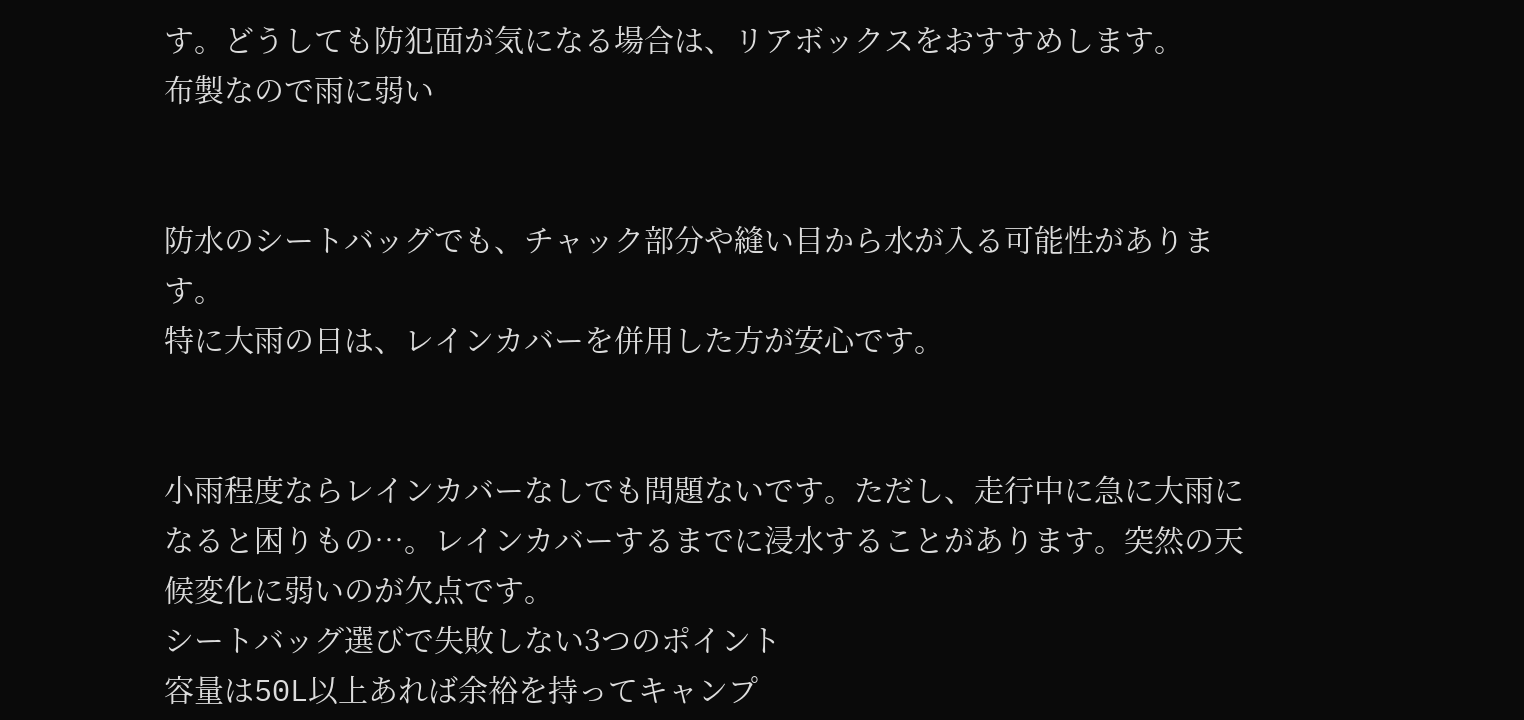す。どうしても防犯面が気になる場合は、リアボックスをおすすめします。
布製なので雨に弱い


防水のシートバッグでも、チャック部分や縫い目から水が入る可能性があります。
特に大雨の日は、レインカバーを併用した方が安心です。


小雨程度ならレインカバーなしでも問題ないです。ただし、走行中に急に大雨になると困りもの…。レインカバーするまでに浸水することがあります。突然の天候変化に弱いのが欠点です。
シートバッグ選びで失敗しない3つのポイント
容量は50L以上あれば余裕を持ってキャンプ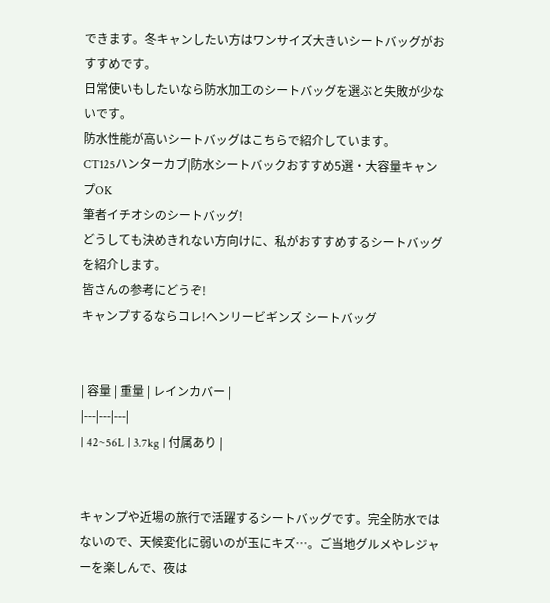できます。冬キャンしたい方はワンサイズ大きいシートバッグがおすすめです。
日常使いもしたいなら防水加工のシートバッグを選ぶと失敗が少ないです。
防水性能が高いシートバッグはこちらで紹介しています。
CT125ハンターカブ|防水シートバックおすすめ5選・大容量キャンプOK
筆者イチオシのシートバッグ!
どうしても決めきれない方向けに、私がおすすめするシートバッグを紹介します。
皆さんの参考にどうぞ!
キャンプするならコレ!ヘンリービギンズ シートバッグ


| 容量 | 重量 | レインカバー |
|---|---|---|
| 42~56L | 3.7kg | 付属あり |


キャンプや近場の旅行で活躍するシートバッグです。完全防水ではないので、天候変化に弱いのが玉にキズ…。ご当地グルメやレジャーを楽しんで、夜は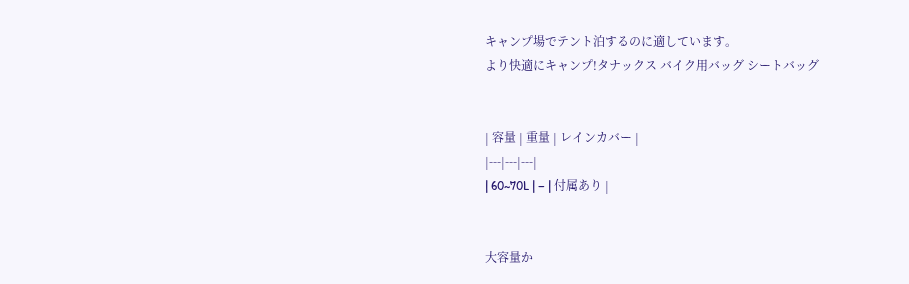キャンプ場でテント泊するのに適しています。
より快適にキャンプ!タナックス バイク用バッグ シートバッグ


| 容量 | 重量 | レインカバー |
|---|---|---|
| 60~70L | – | 付属あり |


大容量か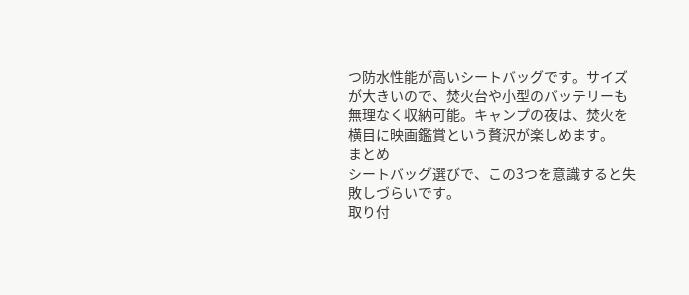つ防水性能が高いシートバッグです。サイズが大きいので、焚火台や小型のバッテリーも無理なく収納可能。キャンプの夜は、焚火を横目に映画鑑賞という贅沢が楽しめます。
まとめ
シートバッグ選びで、この3つを意識すると失敗しづらいです。
取り付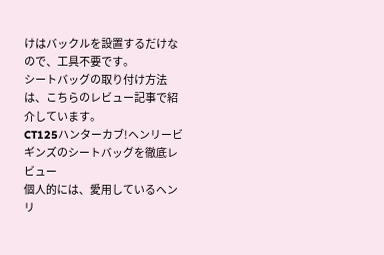けはバックルを設置するだけなので、工具不要です。
シートバッグの取り付け方法は、こちらのレビュー記事で紹介しています。
CT125ハンターカブ!ヘンリービギンズのシートバッグを徹底レビュー
個人的には、愛用しているヘンリ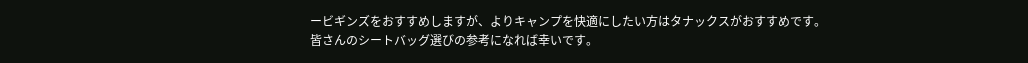ービギンズをおすすめしますが、よりキャンプを快適にしたい方はタナックスがおすすめです。
皆さんのシートバッグ選びの参考になれば幸いです。